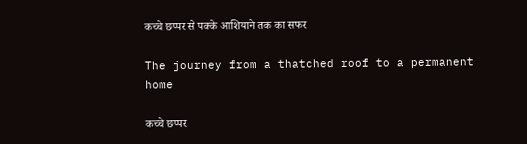कच्चे छप्पर से पक्के आशियाने तक का सफर

The journey from a thatched roof to a permanent home

कच्चे छप्पर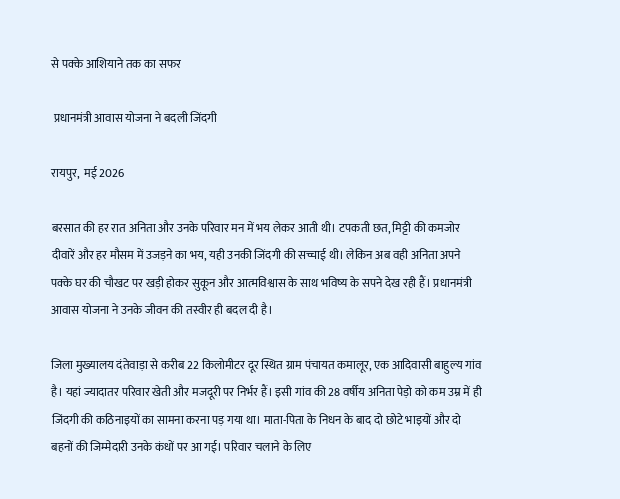से पक्के आशियाने तक का सफर

 प्रधानमंत्री आवास योजना ने बदली जिंदगी

रायपुर,  मई 2026

बरसात की हर रात अनिता और उनके परिवार मन में भय लेकर आती थी। टपकती छत, मिट्टी की कमजोर दीवारें और हर मौसम में उजड़ने का भय, यही उनकी जिंदगी की सच्चाई थी। लेकिन अब वही अनिता अपने पक्के घर की चौखट पर खड़ी होकर सुकून और आत्मविश्वास के साथ भविष्य के सपने देख रही हैं। प्रधानमंत्री आवास योजना ने उनके जीवन की तस्वीर ही बदल दी है।

जिला मुख्यालय दंतेवाड़ा से करीब 22 किलोमीटर दूर स्थित ग्राम पंचायत कमालूर, एक आदिवासी बाहुल्य गांव है। यहां ज्यादातर परिवार खेती और मजदूरी पर निर्भर हैं। इसी गांव की 28 वर्षीय अनिता पेड़ो को कम उम्र में ही जिंदगी की कठिनाइयों का सामना करना पड़ गया था। माता-पिता के निधन के बाद दो छोटे भाइयों और दो बहनों की जिम्मेदारी उनके कंधों पर आ गई। परिवार चलाने के लिए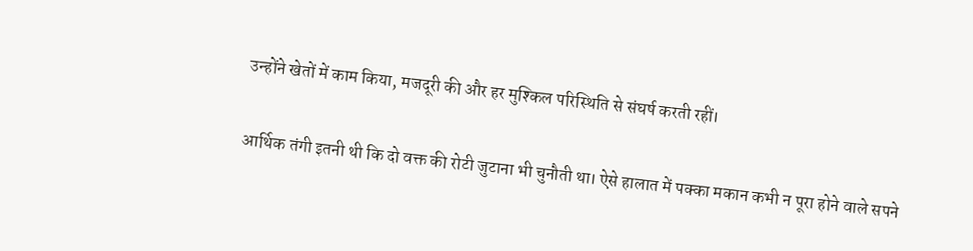उन्होंने खेतों में काम किया, मजदूरी की और हर मुश्किल परिस्थिति से संघर्ष करती रहीं।


आर्थिक तंगी इतनी थी कि दो वक्त की रोटी जुटाना भी चुनौती था। ऐसे हालात में पक्का मकान कभी न पूरा होने वाले सपने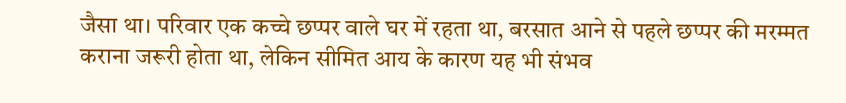जैसा था। परिवार एक कच्चे छप्पर वाले घर में रहता था, बरसात आने से पहले छप्पर की मरम्मत कराना जरूरी होता था, लेकिन सीमित आय के कारण यह भी संभव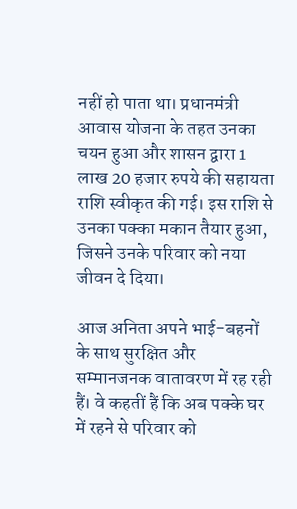नहीं हो पाता था। प्रधानमंत्री आवास योजना के तहत उनका चयन हुआ और शासन द्वारा 1 लाख 20 हजार रुपये की सहायता राशि स्वीकृत की गई। इस राशि से उनका पक्का मकान तैयार हुआ, जिसने उनके परिवार को नया जीवन दे दिया।

आज अनिता अपने भाई-बहनों के साथ सुरक्षित और सम्मानजनक वातावरण में रह रही हैं। वे कहतीं हैं कि अब पक्के घर में रहने से परिवार को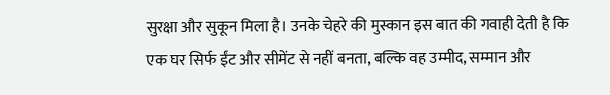सुरक्षा और सुकून मिला है। उनके चेहरे की मुस्कान इस बात की गवाही देती है कि एक घर सिर्फ ईंट और सीमेंट से नहीं बनता, बल्कि वह उम्मीद, सम्मान और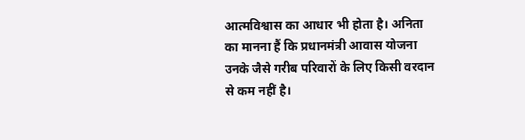आत्मविश्वास का आधार भी होता है। अनिता का मानना हैं कि प्रधानमंत्री आवास योजना उनके जैसे गरीब परिवारों के लिए किसी वरदान से कम नहीं है।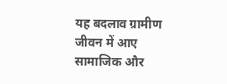यह बदलाव ग्रामीण जीवन में आए सामाजिक और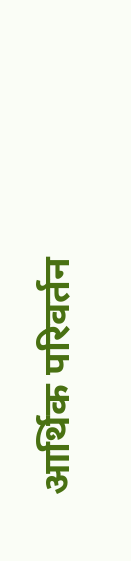आर्थिक परिवर्तन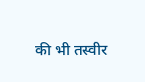की भी तस्वीर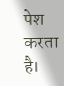पेश करता है।